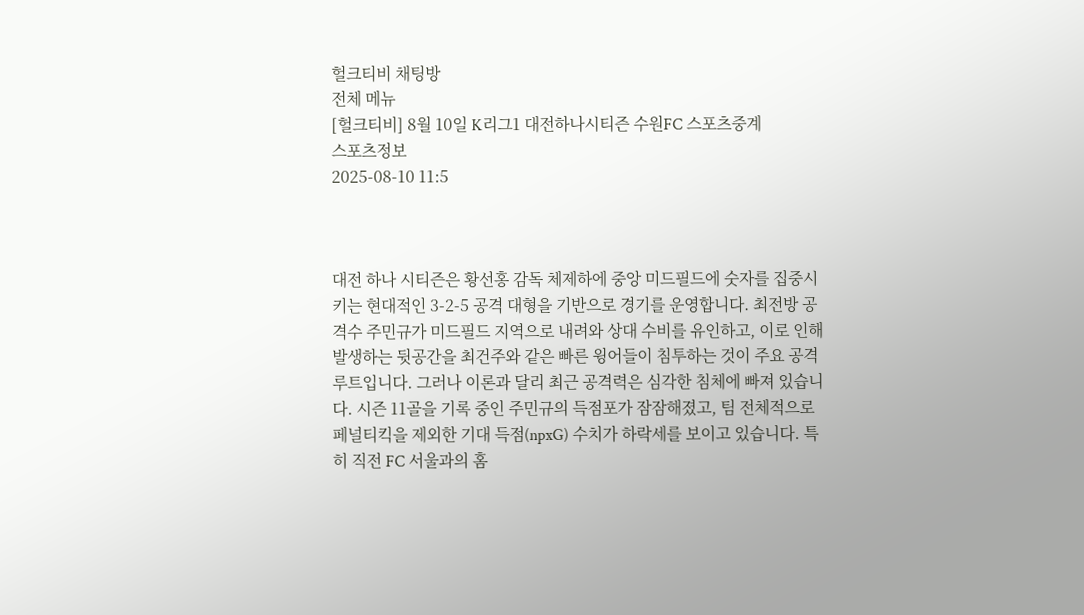헐크티비 채팅방
전체 메뉴
[헐크티비] 8월 10일 K리그1 대전하나시티즌 수원FC 스포츠중계
스포츠정보
2025-08-10 11:5



대전 하나 시티즌은 황선홍 감독 체제하에 중앙 미드필드에 숫자를 집중시키는 현대적인 3-2-5 공격 대형을 기반으로 경기를 운영합니다. 최전방 공격수 주민규가 미드필드 지역으로 내려와 상대 수비를 유인하고, 이로 인해 발생하는 뒷공간을 최건주와 같은 빠른 윙어들이 침투하는 것이 주요 공격 루트입니다. 그러나 이론과 달리 최근 공격력은 심각한 침체에 빠져 있습니다. 시즌 11골을 기록 중인 주민규의 득점포가 잠잠해졌고, 팀 전체적으로 페널티킥을 제외한 기대 득점(npxG) 수치가 하락세를 보이고 있습니다. 특히 직전 FC 서울과의 홈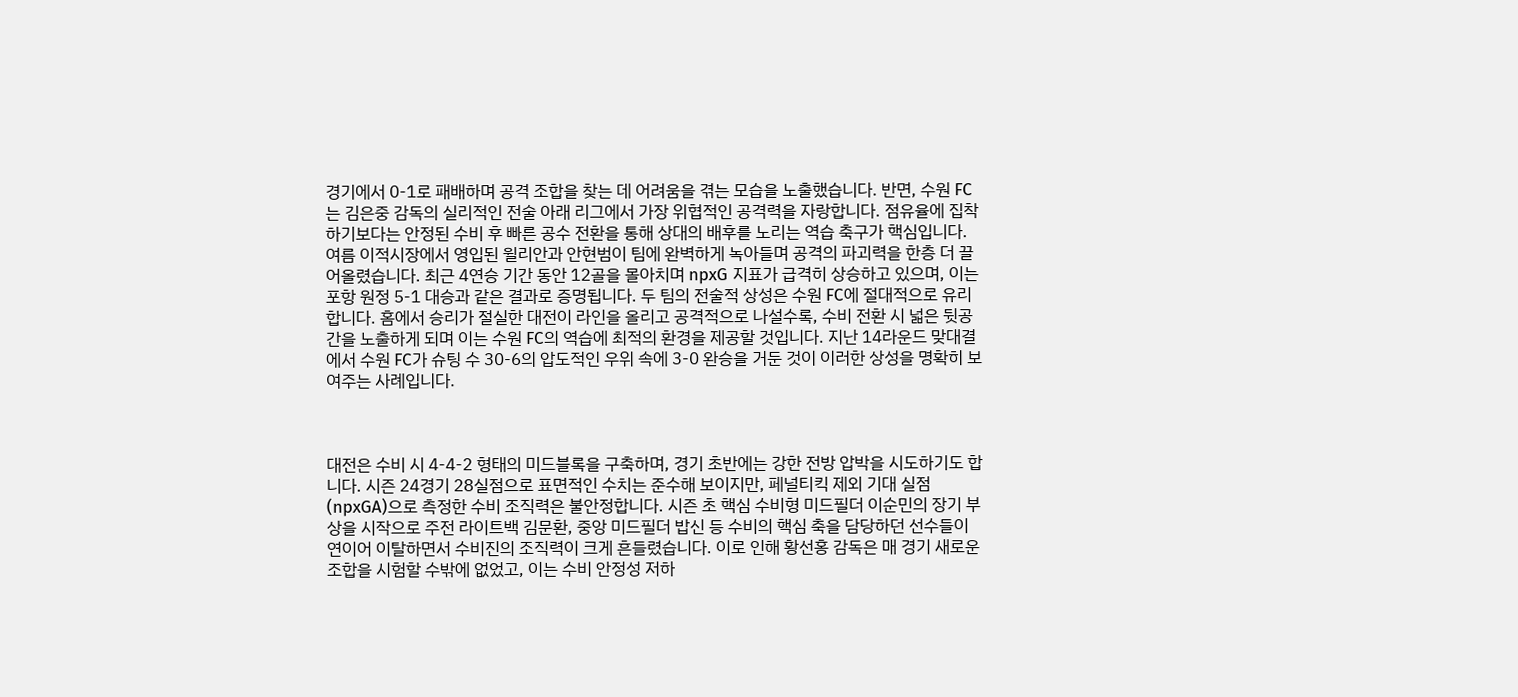경기에서 0-1로 패배하며 공격 조합을 찾는 데 어려움을 겪는 모습을 노출했습니다. 반면, 수원 FC는 김은중 감독의 실리적인 전술 아래 리그에서 가장 위협적인 공격력을 자랑합니다. 점유율에 집착하기보다는 안정된 수비 후 빠른 공수 전환을 통해 상대의 배후를 노리는 역습 축구가 핵심입니다. 여름 이적시장에서 영입된 윌리안과 안현범이 팀에 완벽하게 녹아들며 공격의 파괴력을 한층 더 끌어올렸습니다. 최근 4연승 기간 동안 12골을 몰아치며 npxG 지표가 급격히 상승하고 있으며, 이는 포항 원정 5-1 대승과 같은 결과로 증명됩니다. 두 팀의 전술적 상성은 수원 FC에 절대적으로 유리합니다. 홈에서 승리가 절실한 대전이 라인을 올리고 공격적으로 나설수록, 수비 전환 시 넓은 뒷공간을 노출하게 되며 이는 수원 FC의 역습에 최적의 환경을 제공할 것입니다. 지난 14라운드 맞대결에서 수원 FC가 슈팅 수 30-6의 압도적인 우위 속에 3-0 완승을 거둔 것이 이러한 상성을 명확히 보여주는 사례입니다.



대전은 수비 시 4-4-2 형태의 미드블록을 구축하며, 경기 초반에는 강한 전방 압박을 시도하기도 합니다. 시즌 24경기 28실점으로 표면적인 수치는 준수해 보이지만, 페널티킥 제외 기대 실점(npxGA)으로 측정한 수비 조직력은 불안정합니다. 시즌 초 핵심 수비형 미드필더 이순민의 장기 부상을 시작으로 주전 라이트백 김문환, 중앙 미드필더 밥신 등 수비의 핵심 축을 담당하던 선수들이 연이어 이탈하면서 수비진의 조직력이 크게 흔들렸습니다. 이로 인해 황선홍 감독은 매 경기 새로운 조합을 시험할 수밖에 없었고, 이는 수비 안정성 저하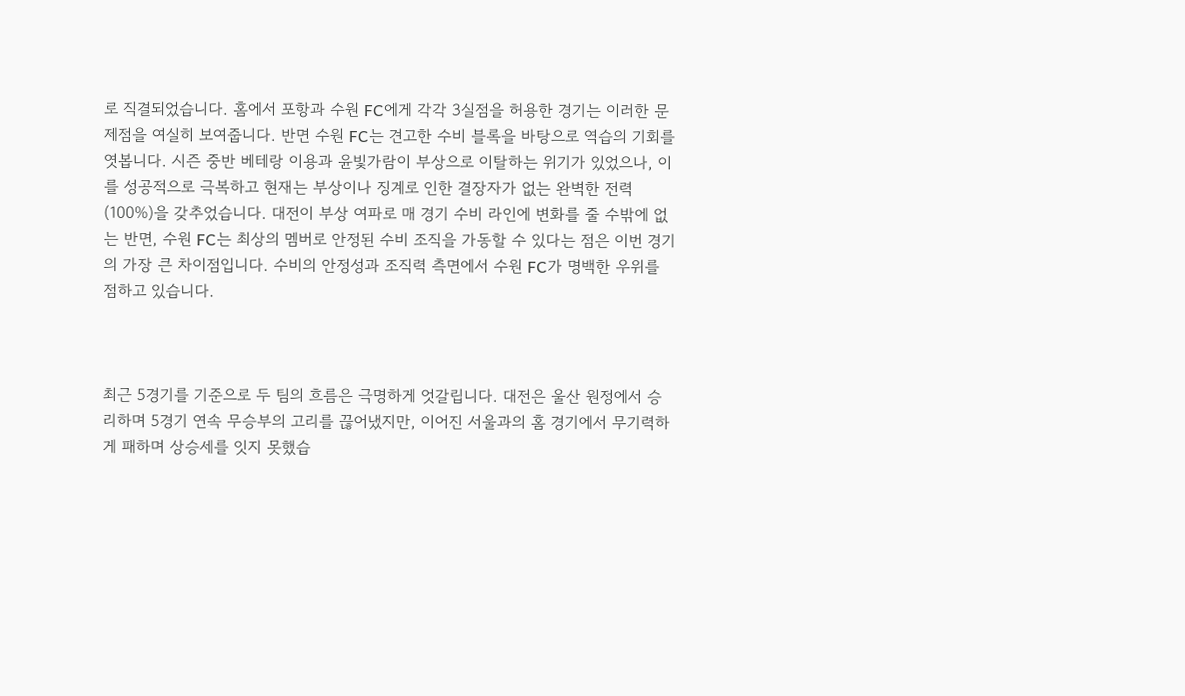로 직결되었습니다. 홈에서 포항과 수원 FC에게 각각 3실점을 허용한 경기는 이러한 문제점을 여실히 보여줍니다. 반면 수원 FC는 견고한 수비 블록을 바탕으로 역습의 기회를 엿봅니다. 시즌 중반 베테랑 이용과 윤빛가람이 부상으로 이탈하는 위기가 있었으나, 이를 성공적으로 극복하고 현재는 부상이나 징계로 인한 결장자가 없는 완벽한 전력(100%)을 갖추었습니다. 대전이 부상 여파로 매 경기 수비 라인에 변화를 줄 수밖에 없는 반면, 수원 FC는 최상의 멤버로 안정된 수비 조직을 가동할 수 있다는 점은 이번 경기의 가장 큰 차이점입니다. 수비의 안정성과 조직력 측면에서 수원 FC가 명백한 우위를 점하고 있습니다.



최근 5경기를 기준으로 두 팀의 흐름은 극명하게 엇갈립니다. 대전은 울산 원정에서 승리하며 5경기 연속 무승부의 고리를 끊어냈지만, 이어진 서울과의 홈 경기에서 무기력하게 패하며 상승세를 잇지 못했습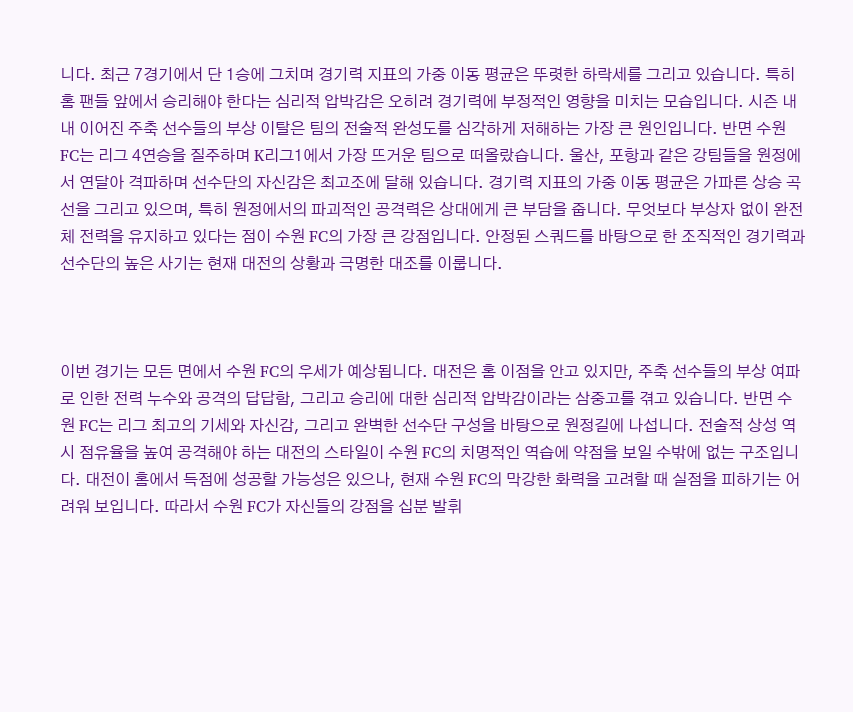니다. 최근 7경기에서 단 1승에 그치며 경기력 지표의 가중 이동 평균은 뚜렷한 하락세를 그리고 있습니다. 특히 홈 팬들 앞에서 승리해야 한다는 심리적 압박감은 오히려 경기력에 부정적인 영향을 미치는 모습입니다. 시즌 내내 이어진 주축 선수들의 부상 이탈은 팀의 전술적 완성도를 심각하게 저해하는 가장 큰 원인입니다. 반면 수원 FC는 리그 4연승을 질주하며 K리그1에서 가장 뜨거운 팀으로 떠올랐습니다. 울산, 포항과 같은 강팀들을 원정에서 연달아 격파하며 선수단의 자신감은 최고조에 달해 있습니다. 경기력 지표의 가중 이동 평균은 가파른 상승 곡선을 그리고 있으며, 특히 원정에서의 파괴적인 공격력은 상대에게 큰 부담을 줍니다. 무엇보다 부상자 없이 완전체 전력을 유지하고 있다는 점이 수원 FC의 가장 큰 강점입니다. 안정된 스쿼드를 바탕으로 한 조직적인 경기력과 선수단의 높은 사기는 현재 대전의 상황과 극명한 대조를 이룹니다.



이번 경기는 모든 면에서 수원 FC의 우세가 예상됩니다. 대전은 홈 이점을 안고 있지만, 주축 선수들의 부상 여파로 인한 전력 누수와 공격의 답답함, 그리고 승리에 대한 심리적 압박감이라는 삼중고를 겪고 있습니다. 반면 수원 FC는 리그 최고의 기세와 자신감, 그리고 완벽한 선수단 구성을 바탕으로 원정길에 나섭니다. 전술적 상성 역시 점유율을 높여 공격해야 하는 대전의 스타일이 수원 FC의 치명적인 역습에 약점을 보일 수밖에 없는 구조입니다. 대전이 홈에서 득점에 성공할 가능성은 있으나, 현재 수원 FC의 막강한 화력을 고려할 때 실점을 피하기는 어려워 보입니다. 따라서 수원 FC가 자신들의 강점을 십분 발휘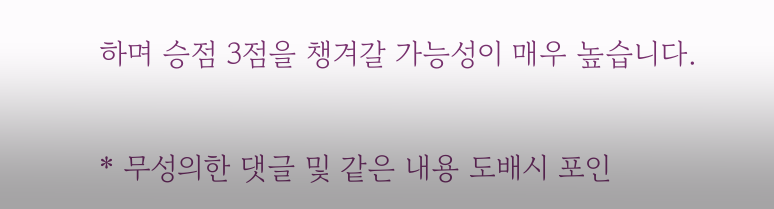하며 승점 3점을 챙겨갈 가능성이 매우 높습니다.

* 무성의한 댓글 및 같은 내용 도배시 포인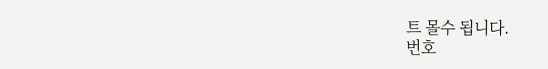트 몰수 됩니다.
번호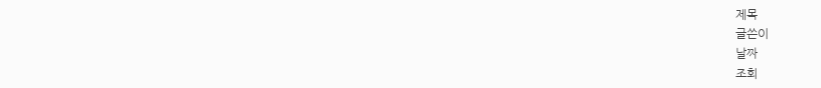제목
글쓴이
날짜
조회